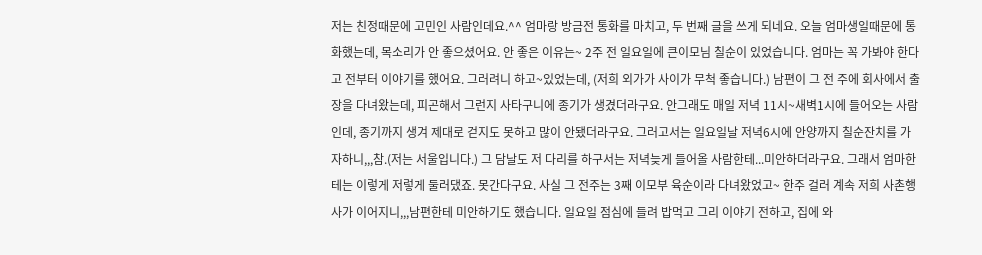저는 친정때문에 고민인 사람인데요.^^ 엄마랑 방금전 통화를 마치고, 두 번째 글을 쓰게 되네요. 오늘 엄마생일때문에 통화했는데, 목소리가 안 좋으셨어요. 안 좋은 이유는~ 2주 전 일요일에 큰이모님 칠순이 있었습니다. 엄마는 꼭 가봐야 한다고 전부터 이야기를 했어요. 그러려니 하고~있었는데, (저희 외가가 사이가 무척 좋습니다.) 남편이 그 전 주에 회사에서 출장을 다녀왔는데, 피곤해서 그런지 사타구니에 종기가 생겼더라구요. 안그래도 매일 저녁 11시~새벽1시에 들어오는 사람인데, 종기까지 생겨 제대로 걷지도 못하고 많이 안됐더라구요. 그러고서는 일요일날 저녁6시에 안양까지 칠순잔치를 가자하니,,,참.(저는 서울입니다.) 그 담날도 저 다리를 하구서는 저녁늦게 들어올 사람한테...미안하더라구요. 그래서 엄마한테는 이렇게 저렇게 둘러댔죠. 못간다구요. 사실 그 전주는 3째 이모부 육순이라 다녀왔었고~ 한주 걸러 계속 저희 사촌행사가 이어지니,,,남편한테 미안하기도 했습니다. 일요일 점심에 들려 밥먹고 그리 이야기 전하고, 집에 와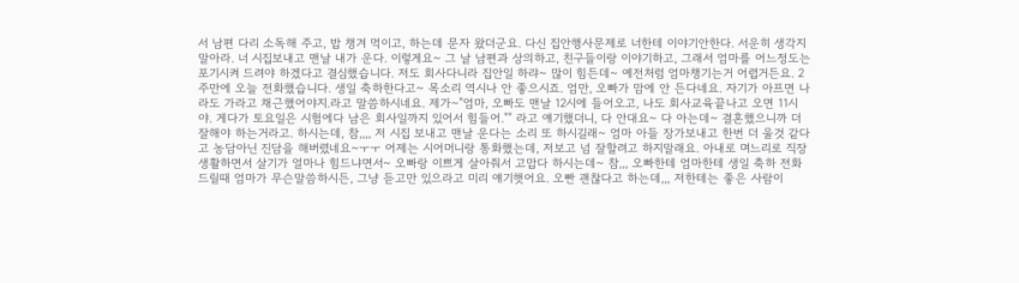서 남편 다리 소독해 주고, 밥 챙겨 먹이고, 하는데 문자 왔더군요. 다신 집안행사문제로 너한테 이야기안한다. 서운히 생각지 말아라. 너 시집보내고 맨날 내가 운다. 이렇게요~ 그 날 남편과 상의하고, 친구들이랑 이야기하고, 그래서 엄마를 어느정도는 포기시켜 드려야 하겠다고 결심했습니다. 저도 회사다니라 집안일 하랴~ 많이 힘든데~ 예전처럼 엄마챙기는거 어렵거든요. 2주만에 오늘 전화했습니다. 생일 축하한다고~ 목소리 역시나 안 좋으시죠. 엄만, 오빠가 맘에 안 든다네요. 자기가 아프면 나라도 가라고 채근했어야지.라고 말씀하시네요. 제가~"엄마, 오빠도 맨날 12시에 들어오고, 나도 회사교육끝나고 오면 11시야. 게다가 토요일은 시험에다 남은 회사일까지 있어서 힘들어."" 라고 얘기했더니, 다 안대요~ 다 아는데~ 결혼했으니까 더 잘해야 하는거라고. 하시는데, 참,,,, 저 시집 보내고 맨날 운다는 소리 또 하시길래~ 엄마 아들 장가보내고 한번 더 울것 같다고 농담아닌 진담을 해버렸네요~ㅜㅜ 어제는 시어머니랑 통화했는데, 저보고 넘 잘할려고 하지말래요. 아내로 며느리로 직장생활하면서 살기가 얼마나 힘드냐면서~ 오빠랑 이쁘게 살아줘서 고맙다 하시는데~ 참,,, 오빠한테 엄마한테 생일 축하 전화드릴때 엄마가 무슨말씀하시든, 그냥 듣고만 있으라고 미리 얘기햇어요. 오빤 괜찮다고 하는데,,, 저한테는 좋은 사람이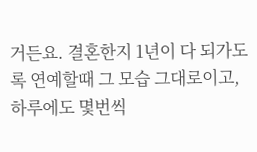거든요. 결혼한지 1년이 다 되가도록 연예할때 그 모습 그대로이고, 하루에도 몇번씩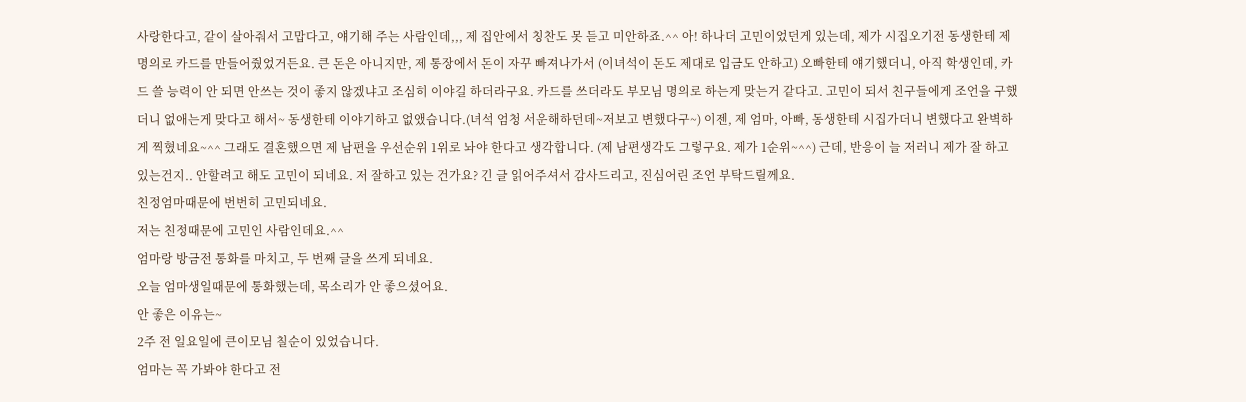사랑한다고, 같이 살아줘서 고맙다고, 얘기해 주는 사람인데,,, 제 집안에서 칭찬도 못 듣고 미안하죠.^^ 아! 하나더 고민이었던게 있는데, 제가 시집오기전 동생한테 제 명의로 카드를 만들어줬었거든요. 큰 돈은 아니지만, 제 통장에서 돈이 자꾸 빠져나가서 (이녀석이 돈도 제대로 입금도 안하고) 오빠한테 얘기했더니, 아직 학생인데, 카드 쓸 능력이 안 되면 안쓰는 것이 좋지 않겠냐고 조심히 이야길 하더라구요. 카드를 쓰더라도 부모님 명의로 하는게 맞는거 같다고. 고민이 되서 친구들에게 조언을 구했더니 없애는게 맞다고 해서~ 동생한테 이야기하고 없앴습니다.(녀석 엄청 서운해하던데~저보고 변했다구~) 이젠, 제 엄마, 아빠, 동생한테 시집가더니 변했다고 완벽하게 찍혔네요~^^ 그래도 결혼했으면 제 남편을 우선순위 1위로 놔야 한다고 생각합니다. (제 남편생각도 그렇구요. 제가 1순위~^^) 근데, 반응이 늘 저러니 제가 잘 하고 있는건지.. 안할려고 해도 고민이 되네요. 저 잘하고 있는 건가요? 긴 글 읽어주셔서 감사드리고, 진심어린 조언 부탁드릴께요.
친정엄마때문에 번번히 고민되네요.
저는 친정때문에 고민인 사람인데요.^^
엄마랑 방금전 통화를 마치고, 두 번째 글을 쓰게 되네요.
오늘 엄마생일때문에 통화했는데, 목소리가 안 좋으셨어요.
안 좋은 이유는~
2주 전 일요일에 큰이모님 칠순이 있었습니다.
엄마는 꼭 가봐야 한다고 전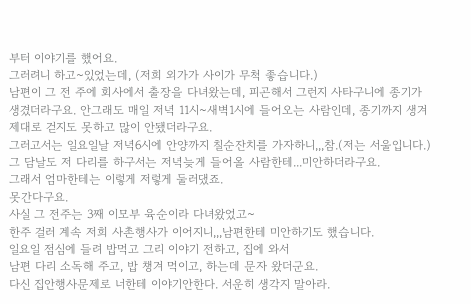부터 이야기를 했어요.
그러려니 하고~있었는데, (저희 외가가 사이가 무척 좋습니다.)
남편이 그 전 주에 회사에서 출장을 다녀왔는데, 피곤해서 그런지 사타구니에 종기가
생겼더라구요. 안그래도 매일 저녁 11시~새벽1시에 들어오는 사람인데, 종기까지 생겨
제대로 걷지도 못하고 많이 안됐더라구요.
그러고서는 일요일날 저녁6시에 안양까지 칠순잔치를 가자하니,,,참.(저는 서울입니다.)
그 담날도 저 다리를 하구서는 저녁늦게 들어올 사람한테...미안하더라구요.
그래서 엄마한테는 이렇게 저렇게 둘러댔죠.
못간다구요.
사실 그 전주는 3째 이모부 육순이라 다녀왔었고~
한주 걸러 계속 저희 사촌행사가 이어지니,,,남편한테 미안하기도 했습니다.
일요일 점심에 들려 밥먹고 그리 이야기 전하고, 집에 와서
남편 다리 소독해 주고, 밥 챙겨 먹이고, 하는데 문자 왔더군요.
다신 집안행사문제로 너한테 이야기안한다. 서운히 생각지 말아라.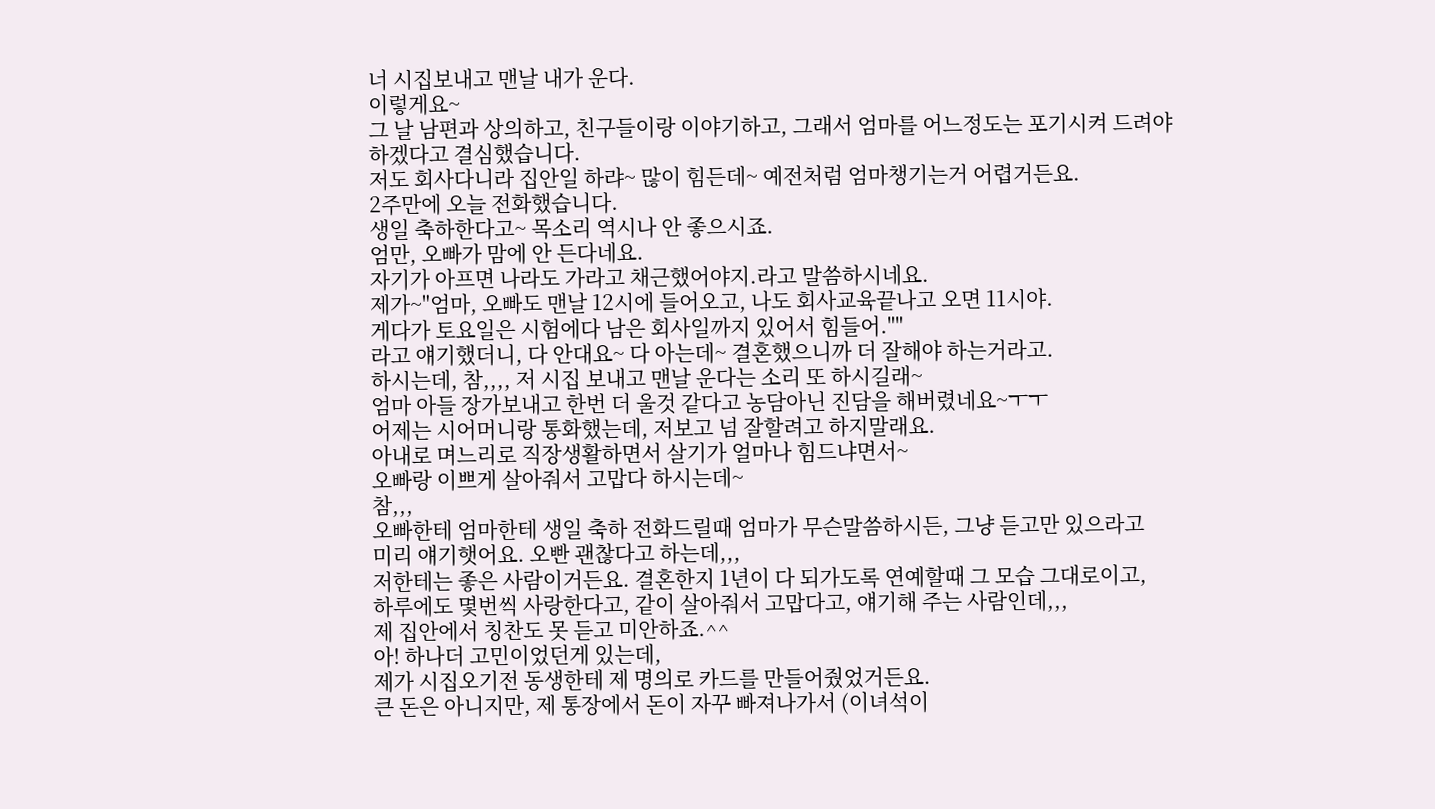너 시집보내고 맨날 내가 운다.
이렇게요~
그 날 남편과 상의하고, 친구들이랑 이야기하고, 그래서 엄마를 어느정도는 포기시켜 드려야
하겠다고 결심했습니다.
저도 회사다니라 집안일 하랴~ 많이 힘든데~ 예전처럼 엄마챙기는거 어렵거든요.
2주만에 오늘 전화했습니다.
생일 축하한다고~ 목소리 역시나 안 좋으시죠.
엄만, 오빠가 맘에 안 든다네요.
자기가 아프면 나라도 가라고 채근했어야지.라고 말씀하시네요.
제가~"엄마, 오빠도 맨날 12시에 들어오고, 나도 회사교육끝나고 오면 11시야.
게다가 토요일은 시험에다 남은 회사일까지 있어서 힘들어.""
라고 얘기했더니, 다 안대요~ 다 아는데~ 결혼했으니까 더 잘해야 하는거라고.
하시는데, 참,,,, 저 시집 보내고 맨날 운다는 소리 또 하시길래~
엄마 아들 장가보내고 한번 더 울것 같다고 농담아닌 진담을 해버렸네요~ㅜㅜ
어제는 시어머니랑 통화했는데, 저보고 넘 잘할려고 하지말래요.
아내로 며느리로 직장생활하면서 살기가 얼마나 힘드냐면서~
오빠랑 이쁘게 살아줘서 고맙다 하시는데~
참,,,
오빠한테 엄마한테 생일 축하 전화드릴때 엄마가 무슨말씀하시든, 그냥 듣고만 있으라고
미리 얘기햇어요. 오빤 괜찮다고 하는데,,,
저한테는 좋은 사람이거든요. 결혼한지 1년이 다 되가도록 연예할때 그 모습 그대로이고,
하루에도 몇번씩 사랑한다고, 같이 살아줘서 고맙다고, 얘기해 주는 사람인데,,,
제 집안에서 칭찬도 못 듣고 미안하죠.^^
아! 하나더 고민이었던게 있는데,
제가 시집오기전 동생한테 제 명의로 카드를 만들어줬었거든요.
큰 돈은 아니지만, 제 통장에서 돈이 자꾸 빠져나가서 (이녀석이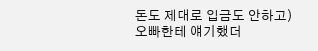돈도 제대로 입금도 안하고)
오빠한테 얘기했더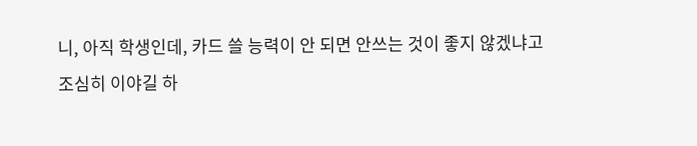니, 아직 학생인데, 카드 쓸 능력이 안 되면 안쓰는 것이 좋지 않겠냐고
조심히 이야길 하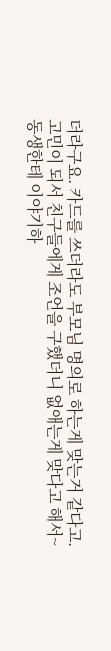더라구요. 카드를 쓰더라도 부모님 명의로 하는게 맞는거 같다고.
고민이 되서 친구들에게 조언을 구했더니 없애는게 맞다고 해서~
동생한테 이야기하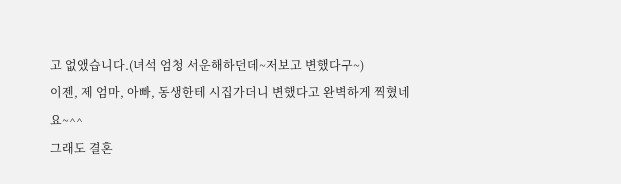고 없앴습니다.(녀석 엄청 서운해하던데~저보고 변했다구~)
이젠, 제 엄마, 아빠, 동생한테 시집가더니 변했다고 완벽하게 찍혔네요~^^
그래도 결혼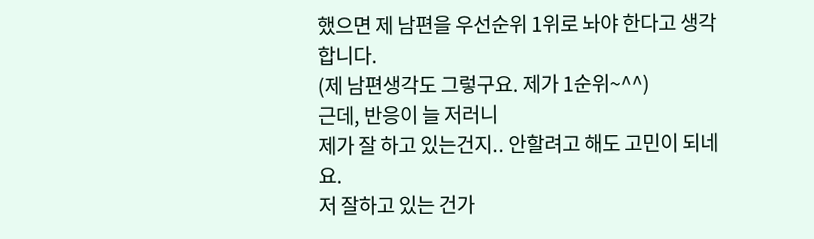했으면 제 남편을 우선순위 1위로 놔야 한다고 생각합니다.
(제 남편생각도 그렇구요. 제가 1순위~^^)
근데, 반응이 늘 저러니
제가 잘 하고 있는건지.. 안할려고 해도 고민이 되네요.
저 잘하고 있는 건가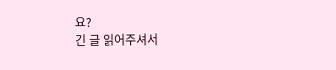요?
긴 글 읽어주셔서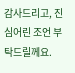감사드리고, 진심어린 조언 부탁드릴께요.